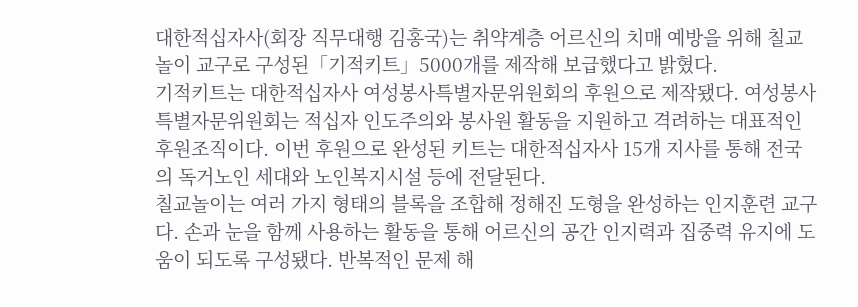대한적십자사(회장 직무대행 김홍국)는 취약계층 어르신의 치매 예방을 위해 칠교놀이 교구로 구성된「기적키트」5000개를 제작해 보급했다고 밝혔다.
기적키트는 대한적십자사 여성봉사특별자문위원회의 후원으로 제작됐다. 여성봉사특별자문위원회는 적십자 인도주의와 봉사원 활동을 지원하고 격려하는 대표적인 후원조직이다. 이번 후원으로 완성된 키트는 대한적십자사 15개 지사를 통해 전국의 독거노인 세대와 노인복지시설 등에 전달된다.
칠교놀이는 여러 가지 형태의 블록을 조합해 정해진 도형을 완성하는 인지훈련 교구다. 손과 눈을 함께 사용하는 활동을 통해 어르신의 공간 인지력과 집중력 유지에 도움이 되도록 구성됐다. 반복적인 문제 해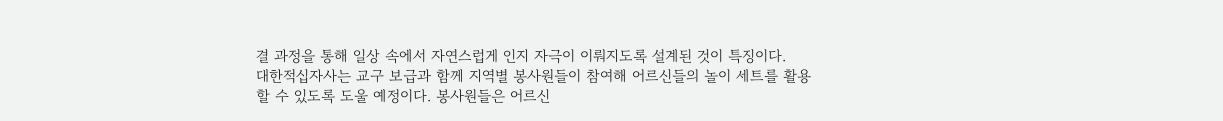결 과정을 통해 일상 속에서 자연스럽게 인지 자극이 이뤄지도록 설계된 것이 특징이다.
대한적십자사는 교구 보급과 함께 지역별 봉사원들이 참여해 어르신들의 놀이 세트를 활용할 수 있도록 도울 예정이다. 봉사원들은 어르신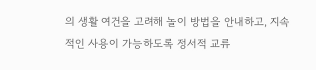의 생활 여건을 고려해 놀이 방법을 안내하고, 지속적인 사용이 가능하도록 정서적 교류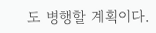도 병행할 계획이다.